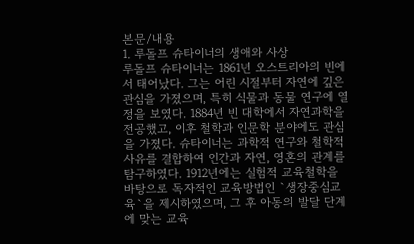본문/내용
1. 루돌프 슈타이너의 생애와 사상
루돌프 슈타이너는 1861년 오스트리아의 빈에서 태어났다. 그는 어린 시절부터 자연에 깊은 관심을 가졌으며, 특히 식물과 동물 연구에 열정을 보였다. 1884년 빈 대학에서 자연과학을 전공했고, 이후 철학과 인문학 분야에도 관심을 가졌다. 슈타이너는 과학적 연구와 철학적 사유를 결합하여 인간과 자연, 영혼의 관계를 탐구하였다. 1912년에는 실험적 교육철학을 바탕으로 독자적인 교육방법인 `생장중심교육`을 제시하였으며, 그 후 아동의 발달 단계에 맞는 교육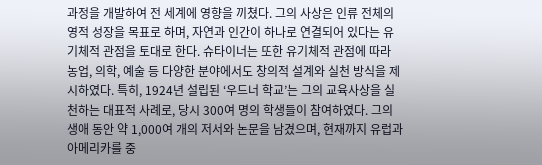과정을 개발하여 전 세계에 영향을 끼쳤다. 그의 사상은 인류 전체의 영적 성장을 목표로 하며, 자연과 인간이 하나로 연결되어 있다는 유기체적 관점을 토대로 한다. 슈타이너는 또한 유기체적 관점에 따라 농업, 의학, 예술 등 다양한 분야에서도 창의적 설계와 실천 방식을 제시하였다. 특히, 1924년 설립된 ‘우드너 학교’는 그의 교육사상을 실천하는 대표적 사례로, 당시 300여 명의 학생들이 참여하였다. 그의 생애 동안 약 1,000여 개의 저서와 논문을 남겼으며, 현재까지 유럽과 아메리카를 중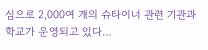심으로 2,000여 개의 슈타이너 관련 기관과 학교가 운영되고 있다…